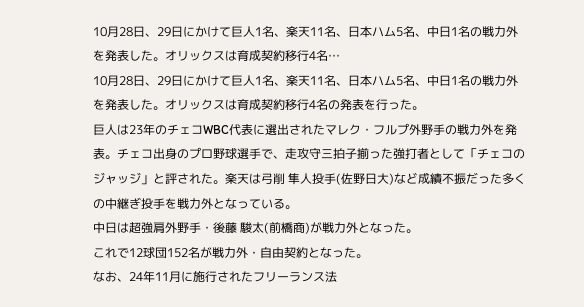10月28日、29日にかけて巨人1名、楽天11名、日本ハム5名、中日1名の戦力外を発表した。オリックスは育成契約移行4名…
10月28日、29日にかけて巨人1名、楽天11名、日本ハム5名、中日1名の戦力外を発表した。オリックスは育成契約移行4名の発表を行った。
巨人は23年のチェコWBC代表に選出されたマレク・フルプ外野手の戦力外を発表。チェコ出身のプロ野球選手で、走攻守三拍子揃った強打者として「チェコのジャッジ」と評された。楽天は弓削 隼人投手(佐野日大)など成績不振だった多くの中継ぎ投手を戦力外となっている。
中日は超強肩外野手・後藤 駿太(前橋商)が戦力外となった。
これで12球団152名が戦力外・自由契約となった。
なお、24年11月に施行されたフリーランス法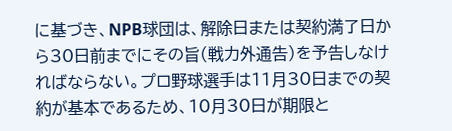に基づき、NPB球団は、解除日または契約満了日から30日前までにその旨(戦力外通告)を予告しなければならない。プロ野球選手は11月30日までの契約が基本であるため、10月30日が期限と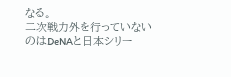なる。
二次戦力外を行っていないのはDeNAと日本シリー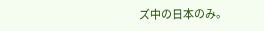ズ中の日本のみ。